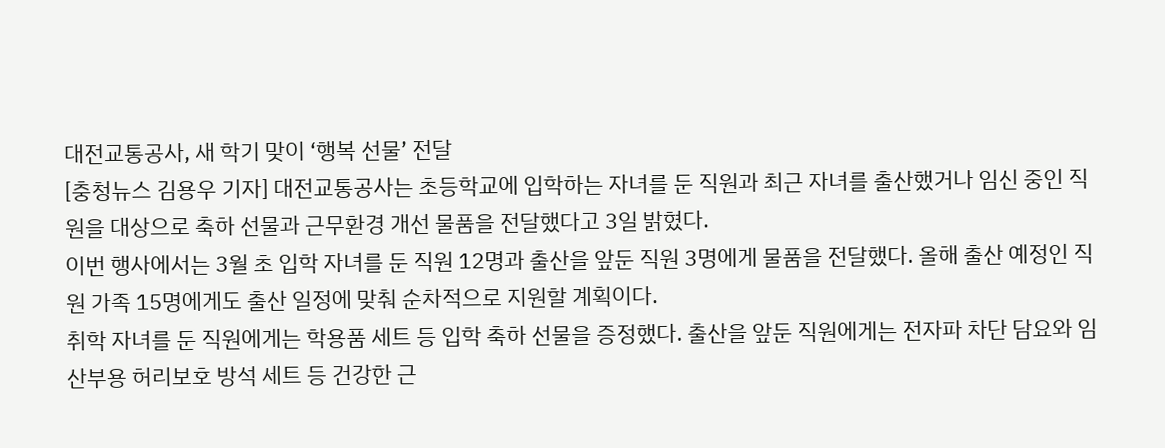대전교통공사, 새 학기 맞이 ‘행복 선물’ 전달
[충청뉴스 김용우 기자] 대전교통공사는 초등학교에 입학하는 자녀를 둔 직원과 최근 자녀를 출산했거나 임신 중인 직원을 대상으로 축하 선물과 근무환경 개선 물품을 전달했다고 3일 밝혔다.
이번 행사에서는 3월 초 입학 자녀를 둔 직원 12명과 출산을 앞둔 직원 3명에게 물품을 전달했다. 올해 출산 예정인 직원 가족 15명에게도 출산 일정에 맞춰 순차적으로 지원할 계획이다.
취학 자녀를 둔 직원에게는 학용품 세트 등 입학 축하 선물을 증정했다. 출산을 앞둔 직원에게는 전자파 차단 담요와 임산부용 허리보호 방석 세트 등 건강한 근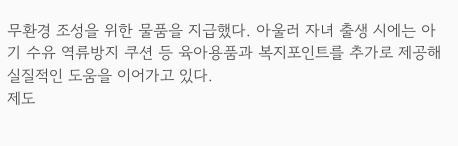무환경 조성을 위한 물품을 지급했다. 아울러 자녀 출생 시에는 아기 수유 역류방지 쿠션 등 육아용품과 복지포인트를 추가로 제공해 실질적인 도움을 이어가고 있다.
제도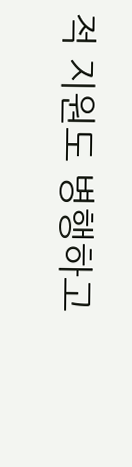적 지원도 병행하고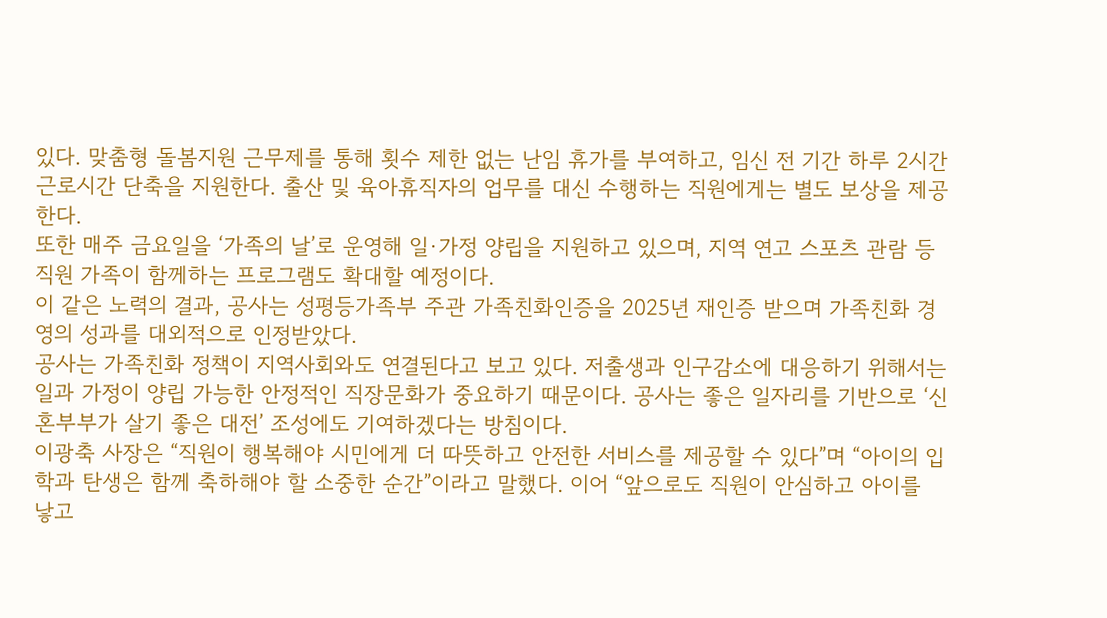있다. 맞춤형 돌봄지원 근무제를 통해 횟수 제한 없는 난임 휴가를 부여하고, 임신 전 기간 하루 2시간 근로시간 단축을 지원한다. 출산 및 육아휴직자의 업무를 대신 수행하는 직원에게는 별도 보상을 제공한다.
또한 매주 금요일을 ‘가족의 날’로 운영해 일·가정 양립을 지원하고 있으며, 지역 연고 스포츠 관람 등 직원 가족이 함께하는 프로그램도 확대할 예정이다.
이 같은 노력의 결과, 공사는 성평등가족부 주관 가족친화인증을 2025년 재인증 받으며 가족친화 경영의 성과를 대외적으로 인정받았다.
공사는 가족친화 정책이 지역사회와도 연결된다고 보고 있다. 저출생과 인구감소에 대응하기 위해서는 일과 가정이 양립 가능한 안정적인 직장문화가 중요하기 때문이다. 공사는 좋은 일자리를 기반으로 ‘신혼부부가 살기 좋은 대전’ 조성에도 기여하겠다는 방침이다.
이광축 사장은 “직원이 행복해야 시민에게 더 따뜻하고 안전한 서비스를 제공할 수 있다”며 “아이의 입학과 탄생은 함께 축하해야 할 소중한 순간”이라고 말했다. 이어 “앞으로도 직원이 안심하고 아이를 낳고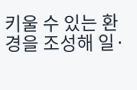키울 수 있는 환경을 조성해 일·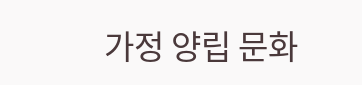가정 양립 문화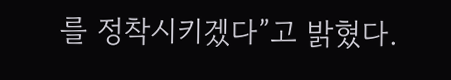를 정착시키겠다”고 밝혔다.